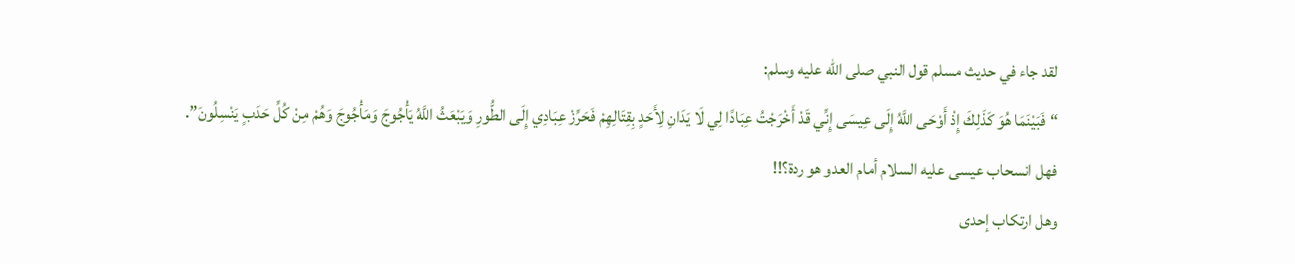لقد جاء في حديث مسلم قول النبي صلى الله عليه وسلم:
“فَبَيْنَمَا هُوَ كَذَلِكَ إِذْ أَوْحَى اللَّهُ إِلَى عِيسَى إِنِّي قَدْ أَخْرَجْتُ عِبَادًا لِي لَا يَدَانِ لِأَحَدٍ بِقِتَالِهِمْ فَحَرِّزْ عِبَادِي إِلَى الطُّورِ وَيَبْعَثُ اللَّهُ يَأْجُوجَ وَمَأْجُوجَ وَهُمْ مِنْ كُلِّ حَدَبٍ يَنْسِلُونَ”.
فهل انسحاب عيسى عليه السلام أمام العدو هو ردة؟!!
وهل ارتكاب إحدى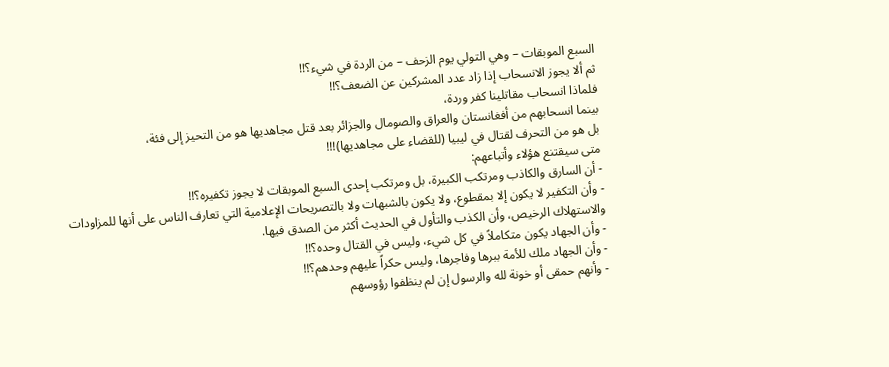السبع الموبقات – وهي التولي يوم الزحف – من الردة في شيء؟!!
ثم ألا يجوز الانسحاب إذا زاد عدد المشركين عن الضعف؟!!
فلماذا انسحاب مقاتلينا كفر وردة،
بينما انسحابهم من أفغانستان والعراق والصومال والجزائر بعد قتل مجاهديها هو من التحيز إلى فئة،
بل هو من التحرف لقتال في ليبيا (للقضاء على مجاهديها)!!!
متى سيقتنع هؤلاء وأتباعهم:
- أن السارق والكاذب ومرتكب الكبيرة، بل ومرتكب إحدى السبع الموبقات لا يجوز تكفيره؟!!
- وأن التكفير لا يكون إلا بمقطوع، ولا يكون بالشبهات ولا بالتصريحات الإعلامية التي تعارف الناس على أنها للمزاودات والاستهلاك الرخيص، وأن الكذب والتأول في الحديث أكثر من الصدق فيها.
- وأن الجهاد يكون متكاملاً في كل شيء، وليس في القتال وحده؟!!
- وأن الجهاد ملك للأمة ببرها وفاجرها، وليس حكراً عليهم وحدهم؟!!
- وأنهم حمقى أو خونة لله والرسول إن لم ينظفوا رؤوسهم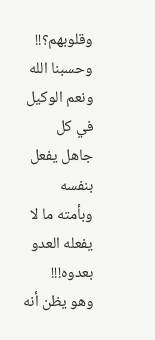وقلوبهم؟!!
وحسبنا الله ونعم الوكيل في كل جاهل يفعل بنفسه وبأمته ما لا يفعله العدو بعدوه!!!
وهو يظن أنه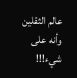عالم الثقلين وأنه على شيء!!!